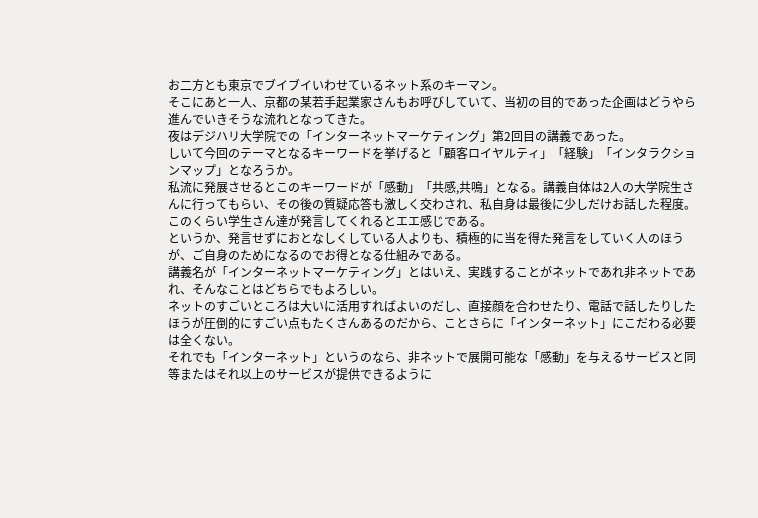お二方とも東京でブイブイいわせているネット系のキーマン。
そこにあと一人、京都の某若手起業家さんもお呼びしていて、当初の目的であった企画はどうやら進んでいきそうな流れとなってきた。
夜はデジハリ大学院での「インターネットマーケティング」第2回目の講義であった。
しいて今回のテーマとなるキーワードを挙げると「顧客ロイヤルティ」「経験」「インタラクションマップ」となろうか。
私流に発展させるとこのキーワードが「感動」「共感,共鳴」となる。講義自体は2人の大学院生さんに行ってもらい、その後の質疑応答も激しく交わされ、私自身は最後に少しだけお話した程度。
このくらい学生さん達が発言してくれるとエエ感じである。
というか、発言せずにおとなしくしている人よりも、積極的に当を得た発言をしていく人のほうが、ご自身のためになるのでお得となる仕組みである。
講義名が「インターネットマーケティング」とはいえ、実践することがネットであれ非ネットであれ、そんなことはどちらでもよろしい。
ネットのすごいところは大いに活用すればよいのだし、直接顔を合わせたり、電話で話したりしたほうが圧倒的にすごい点もたくさんあるのだから、ことさらに「インターネット」にこだわる必要は全くない。
それでも「インターネット」というのなら、非ネットで展開可能な「感動」を与えるサービスと同等またはそれ以上のサービスが提供できるように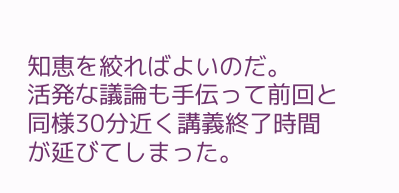知恵を絞ればよいのだ。
活発な議論も手伝って前回と同様30分近く講義終了時間が延びてしまった。